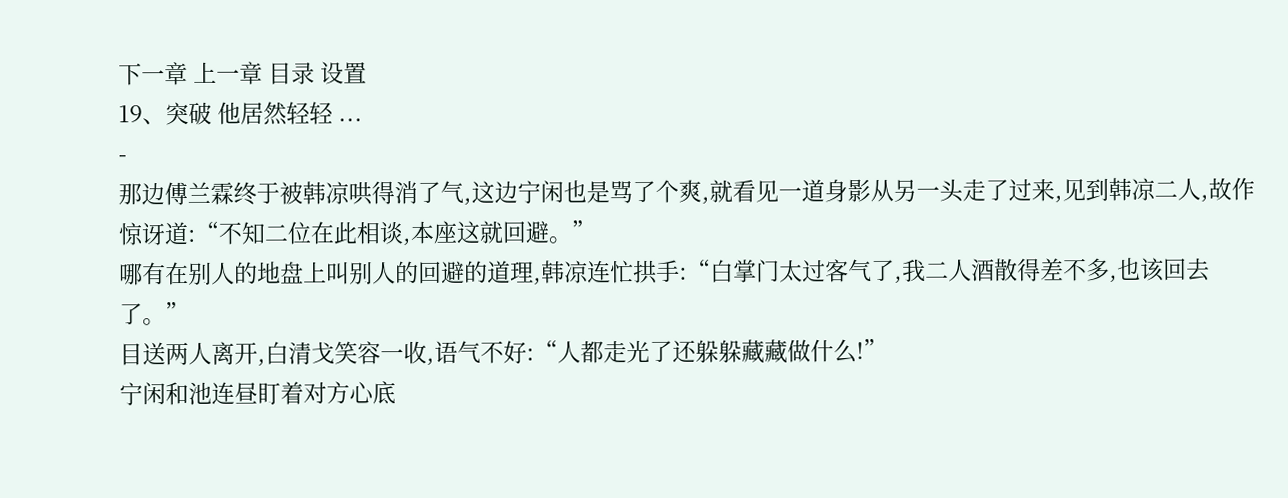下一章 上一章 目录 设置
19、突破 他居然轻轻 ...
-
那边傅兰霖终于被韩凉哄得消了气,这边宁闲也是骂了个爽,就看见一道身影从另一头走了过来,见到韩凉二人,故作惊讶道:“不知二位在此相谈,本座这就回避。”
哪有在别人的地盘上叫别人的回避的道理,韩凉连忙拱手:“白掌门太过客气了,我二人酒散得差不多,也该回去了。”
目送两人离开,白清戈笑容一收,语气不好:“人都走光了还躲躲藏藏做什么!”
宁闲和池连昼盯着对方心底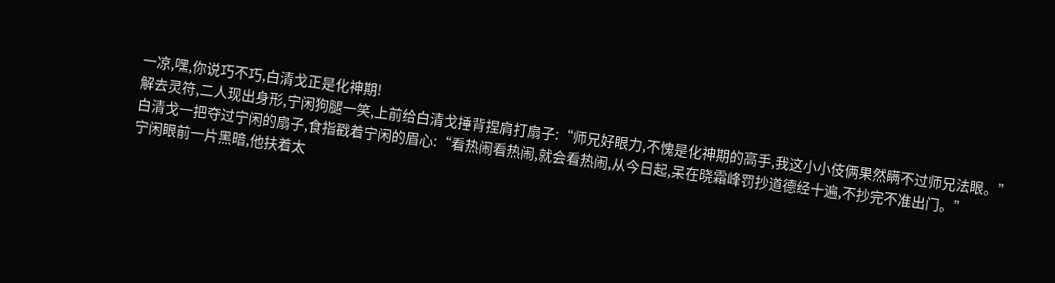一凉,嘿,你说巧不巧,白清戈正是化神期!
解去灵符,二人现出身形,宁闲狗腿一笑,上前给白清戈捶背捏肩打扇子:“师兄好眼力,不愧是化神期的高手,我这小小伎俩果然瞒不过师兄法眼。”
白清戈一把夺过宁闲的扇子,食指戳着宁闲的眉心:“看热闹看热闹,就会看热闹,从今日起,呆在晓霜峰罚抄道德经十遍,不抄完不准出门。”
宁闲眼前一片黑暗,他扶着太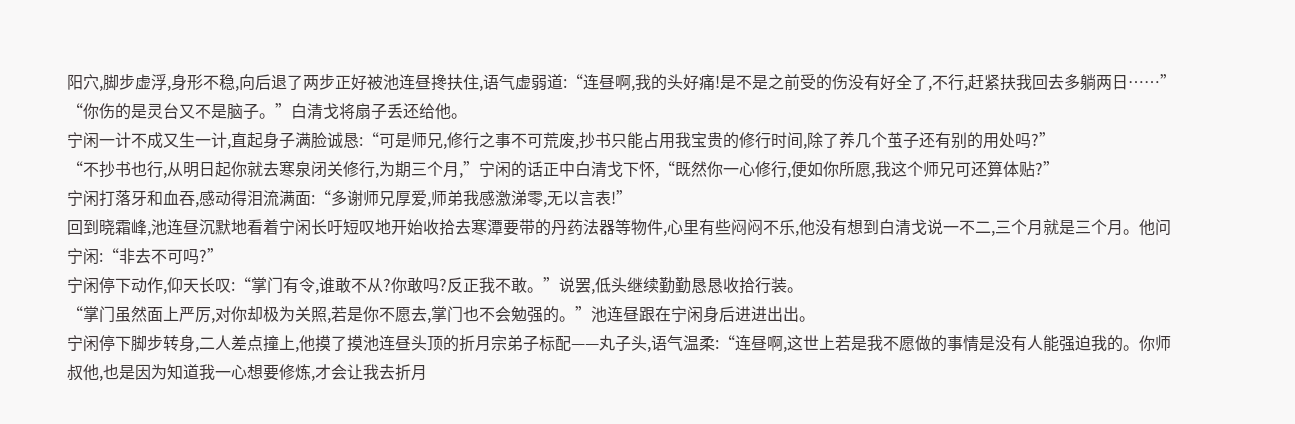阳穴,脚步虚浮,身形不稳,向后退了两步正好被池连昼搀扶住,语气虚弱道:“连昼啊,我的头好痛!是不是之前受的伤没有好全了,不行,赶紧扶我回去多躺两日……”
“你伤的是灵台又不是脑子。”白清戈将扇子丢还给他。
宁闲一计不成又生一计,直起身子满脸诚恳:“可是师兄,修行之事不可荒废,抄书只能占用我宝贵的修行时间,除了养几个茧子还有别的用处吗?”
“不抄书也行,从明日起你就去寒泉闭关修行,为期三个月,”宁闲的话正中白清戈下怀,“既然你一心修行,便如你所愿,我这个师兄可还算体贴?”
宁闲打落牙和血吞,感动得泪流满面:“多谢师兄厚爱,师弟我感激涕零,无以言表!”
回到晓霜峰,池连昼沉默地看着宁闲长吁短叹地开始收拾去寒潭要带的丹药法器等物件,心里有些闷闷不乐,他没有想到白清戈说一不二,三个月就是三个月。他问宁闲:“非去不可吗?”
宁闲停下动作,仰天长叹:“掌门有令,谁敢不从?你敢吗?反正我不敢。”说罢,低头继续勤勤恳恳收拾行装。
“掌门虽然面上严厉,对你却极为关照,若是你不愿去,掌门也不会勉强的。”池连昼跟在宁闲身后进进出出。
宁闲停下脚步转身,二人差点撞上,他摸了摸池连昼头顶的折月宗弟子标配——丸子头,语气温柔:“连昼啊,这世上若是我不愿做的事情是没有人能强迫我的。你师叔他,也是因为知道我一心想要修炼,才会让我去折月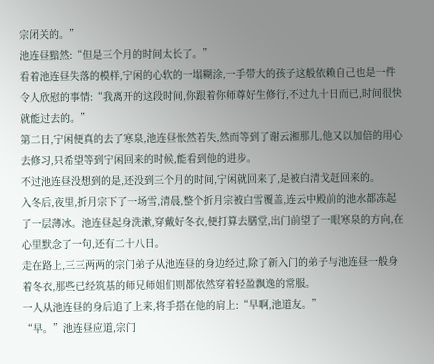宗闭关的。”
池连昼黯然:“但是三个月的时间太长了。”
看着池连昼失落的模样,宁闲的心软的一塌糊涂,一手带大的孩子这般依赖自己也是一件令人欣慰的事情:“我离开的这段时间,你跟着你师尊好生修行,不过九十日而已,时间很快就能过去的。”
第二日,宁闲便真的去了寒泉,池连昼怅然若失,然而等到了谢云湘那儿,他又以加倍的用心去修习,只希望等到宁闲回来的时候,能看到他的进步。
不过池连昼没想到的是,还没到三个月的时间,宁闲就回来了,是被白清戈赶回来的。
入冬后,夜里,折月宗下了一场雪,清晨,整个折月宗被白雪覆盖,连云中殿前的池水都冻起了一层薄冰。池连昼起身洗漱,穿戴好冬衣,便打算去膳堂,出门前望了一眼寒泉的方向,在心里默念了一句,还有二十八日。
走在路上,三三两两的宗门弟子从池连昼的身边经过,除了新入门的弟子与池连昼一般身着冬衣,那些已经筑基的师兄师姐们则都依然穿着轻盈飘逸的常服。
一人从池连昼的身后追了上来,将手搭在他的肩上:“早啊,池道友。”
“早。”池连昼应道,宗门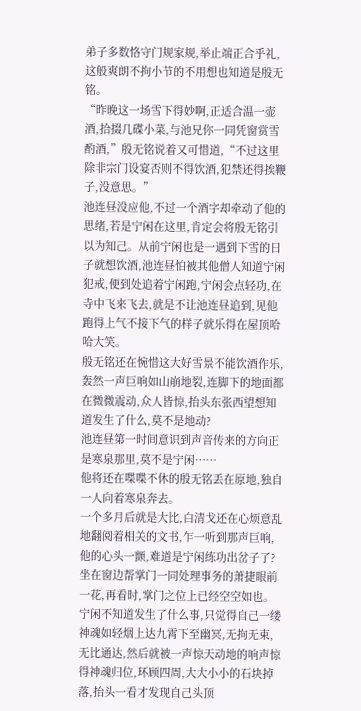弟子多数恪守门规家规,举止端正合乎礼,这般爽朗不拘小节的不用想也知道是殷无铭。
“昨晚这一场雪下得妙啊,正适合温一壶酒,拾掇几碟小菜,与池兄你一同凭窗赏雪酌酒,”殷无铭说着又可惜道,“不过这里除非宗门设宴否则不得饮酒,犯禁还得挨鞭子,没意思。”
池连昼没应他,不过一个酒字却牵动了他的思绪,若是宁闲在这里,肯定会将殷无铭引以为知己。从前宁闲也是一遇到下雪的日子就想饮酒,池连昼怕被其他僧人知道宁闲犯戒,便到处追着宁闲跑,宁闲会点轻功,在寺中飞来飞去,就是不让池连昼追到,见他跑得上气不接下气的样子就乐得在屋顶哈哈大笑。
殷无铭还在惋惜这大好雪景不能饮酒作乐,轰然一声巨响如山崩地裂,连脚下的地面都在微微震动,众人皆惊,抬头东张西望想知道发生了什么,莫不是地动?
池连昼第一时间意识到声音传来的方向正是寒泉那里,莫不是宁闲……
他将还在喋喋不休的殷无铭丢在原地,独自一人向着寒泉奔去。
一个多月后就是大比,白清戈还在心烦意乱地翻阅着相关的文书,乍一听到那声巨响,他的心头一颤,难道是宁闲练功出岔子了?
坐在窗边帮掌门一同处理事务的萧捷眼前一花,再看时,掌门之位上已经空空如也。
宁闲不知道发生了什么事,只觉得自己一缕神魂如轻烟上达九霄下至幽冥,无拘无束,无比通达,然后就被一声惊天动地的响声惊得神魂归位,环顾四周,大大小小的石块掉落,抬头一看才发现自己头顶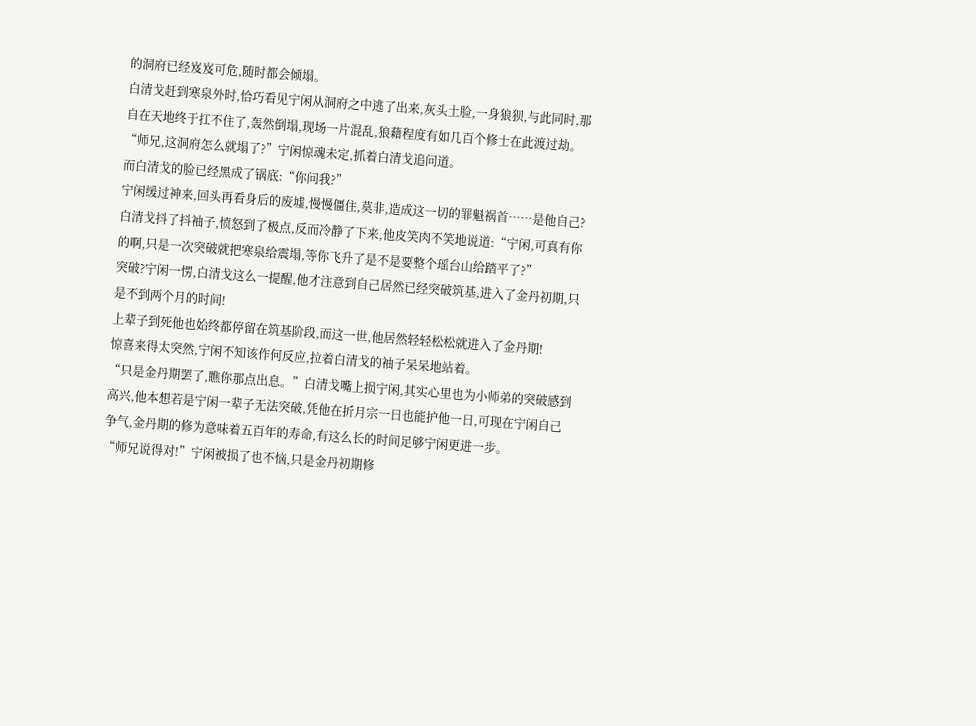的洞府已经岌岌可危,随时都会倾塌。
白清戈赶到寒泉外时,恰巧看见宁闲从洞府之中逃了出来,灰头土脸,一身狼狈,与此同时,那自在天地终于扛不住了,轰然倒塌,现场一片混乱,狼藉程度有如几百个修士在此渡过劫。
“师兄,这洞府怎么就塌了?”宁闲惊魂未定,抓着白清戈追问道。
而白清戈的脸已经黑成了锅底:“你问我?”
宁闲缓过神来,回头再看身后的废墟,慢慢僵住,莫非,造成这一切的罪魁祸首……是他自己?
白清戈抖了抖袖子,愤怒到了极点,反而冷静了下来,他皮笑肉不笑地说道:“宁闲,可真有你的啊,只是一次突破就把寒泉给震塌,等你飞升了是不是要整个瑶台山给踏平了?”
突破?宁闲一愣,白清戈这么一提醒,他才注意到自己居然已经突破筑基,进入了金丹初期,只是不到两个月的时间!
上辈子到死他也始终都停留在筑基阶段,而这一世,他居然轻轻松松就进入了金丹期!
惊喜来得太突然,宁闲不知该作何反应,拉着白清戈的袖子呆呆地站着。
“只是金丹期罢了,瞧你那点出息。”白清戈嘴上损宁闲,其实心里也为小师弟的突破感到高兴,他本想若是宁闲一辈子无法突破,凭他在折月宗一日也能护他一日,可现在宁闲自己争气,金丹期的修为意味着五百年的寿命,有这么长的时间足够宁闲更进一步。
“师兄说得对!”宁闲被损了也不恼,只是金丹初期修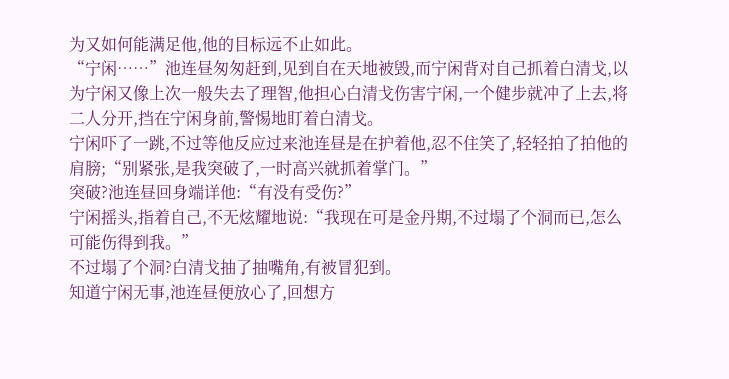为又如何能满足他,他的目标远不止如此。
“宁闲……”池连昼匆匆赶到,见到自在天地被毁,而宁闲背对自己抓着白清戈,以为宁闲又像上次一般失去了理智,他担心白清戈伤害宁闲,一个健步就冲了上去,将二人分开,挡在宁闲身前,警惕地盯着白清戈。
宁闲吓了一跳,不过等他反应过来池连昼是在护着他,忍不住笑了,轻轻拍了拍他的肩膀;“别紧张,是我突破了,一时高兴就抓着掌门。”
突破?池连昼回身端详他:“有没有受伤?”
宁闲摇头,指着自己,不无炫耀地说:“我现在可是金丹期,不过塌了个洞而已,怎么可能伤得到我。”
不过塌了个洞?白清戈抽了抽嘴角,有被冒犯到。
知道宁闲无事,池连昼便放心了,回想方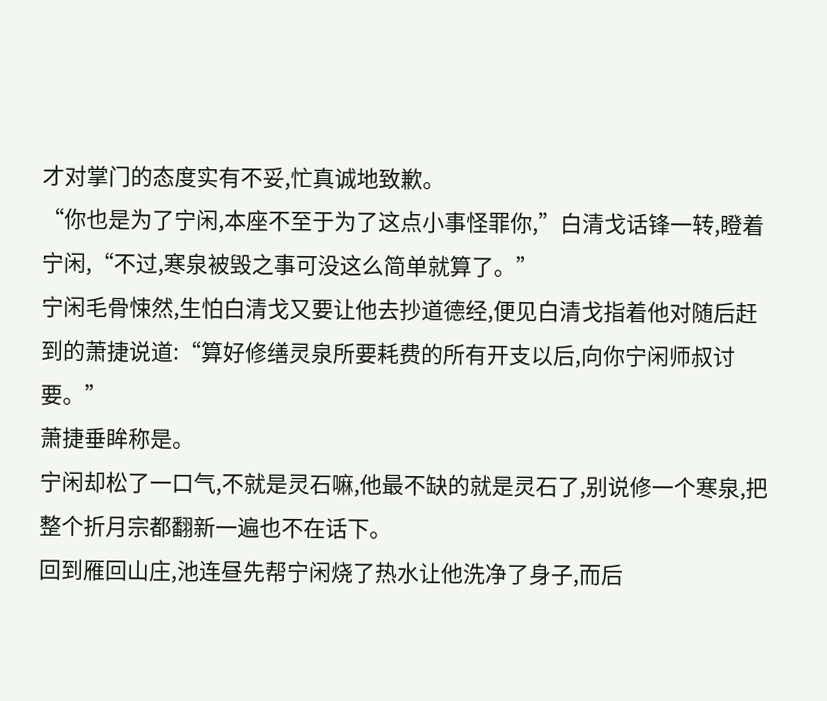才对掌门的态度实有不妥,忙真诚地致歉。
“你也是为了宁闲,本座不至于为了这点小事怪罪你,”白清戈话锋一转,瞪着宁闲,“不过,寒泉被毁之事可没这么简单就算了。”
宁闲毛骨悚然,生怕白清戈又要让他去抄道德经,便见白清戈指着他对随后赶到的萧捷说道:“算好修缮灵泉所要耗费的所有开支以后,向你宁闲师叔讨要。”
萧捷垂眸称是。
宁闲却松了一口气,不就是灵石嘛,他最不缺的就是灵石了,别说修一个寒泉,把整个折月宗都翻新一遍也不在话下。
回到雁回山庄,池连昼先帮宁闲烧了热水让他洗净了身子,而后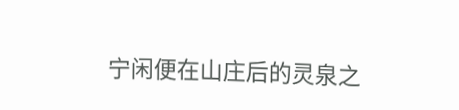宁闲便在山庄后的灵泉之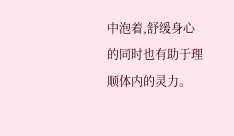中泡着,舒缓身心的同时也有助于理顺体内的灵力。